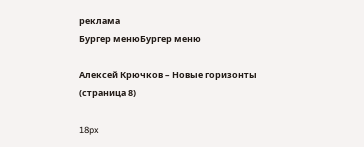реклама
Бургер менюБургер меню

Алексей Крючков – Новые горизонты (страница 8)

18px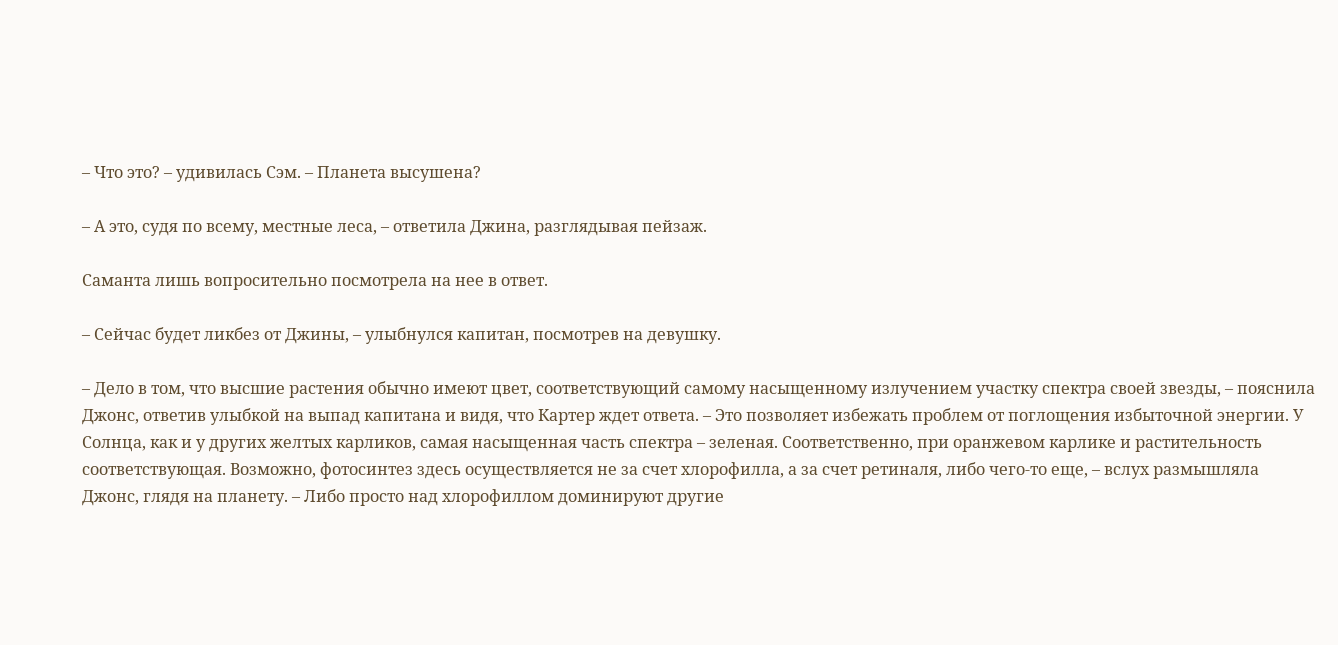– Что это? – удивилась Сэм. – Планета высушена?

– А это, судя по всему, местные леса, – ответила Джина, разглядывая пейзаж.

Саманта лишь вопросительно посмотрела на нее в ответ.

– Сейчас будет ликбез от Джины, – улыбнулся капитан, посмотрев на девушку.

– Дело в том, что высшие растения обычно имеют цвет, соответствующий самому насыщенному излучением участку спектра своей звезды, – пояснила Джонс, ответив улыбкой на выпад капитана и видя, что Картер ждет ответа. – Это позволяет избежать проблем от поглощения избыточной энергии. У Солнца, как и у других желтых карликов, самая насыщенная часть спектра – зеленая. Соответственно, при оранжевом карлике и растительность соответствующая. Возможно, фотосинтез здесь осуществляется не за счет хлорофилла, а за счет ретиналя, либо чего-то еще, – вслух размышляла Джонс, глядя на планету. – Либо просто над хлорофиллом доминируют другие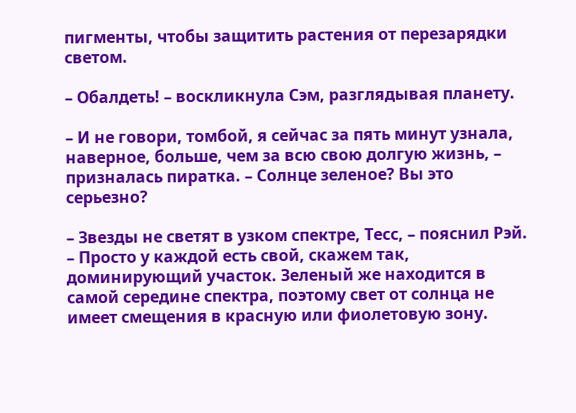пигменты, чтобы защитить растения от перезарядки светом.

– Обалдеть! – воскликнула Сэм, разглядывая планету.

– И не говори, томбой, я сейчас за пять минут узнала, наверное, больше, чем за всю свою долгую жизнь, – призналась пиратка. – Солнце зеленое? Вы это серьезно?

– Звезды не светят в узком спектре, Тесс, – пояснил Рэй. – Просто у каждой есть свой, скажем так, доминирующий участок. Зеленый же находится в самой середине спектра, поэтому свет от солнца не имеет смещения в красную или фиолетовую зону.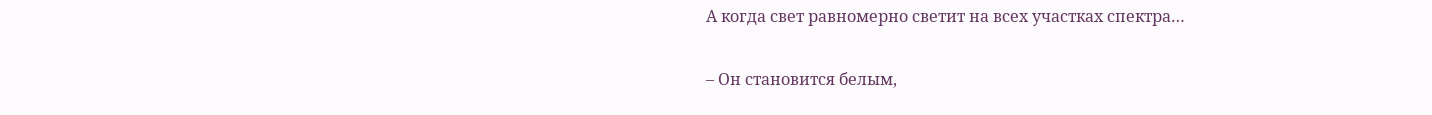А когда свет равномерно светит на всех участках спектра…

– Он становится белым,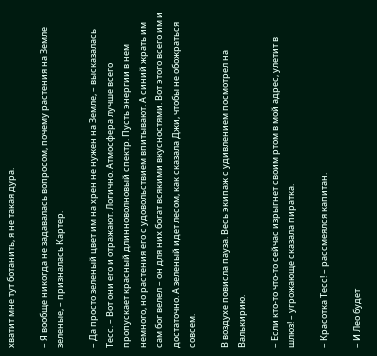хватит мне тут ботанить, я не такая дура.

– Я вообще никогда не задавалась вопросом, почему растения на Земле зеленые, – призналась Картер.

– Да просто зеленый цвет им на хрен не нужен на Земле, – высказалась Тесс. – Вот они его и отражают. Логично. Атмосфера лучше всего пропускает красный длинноволновый спектр. Пусть энергии в нем немного, но растения его с удовольствием впитывают. А синий жрать им сам бог велел – он для них богат всякими вкусностями. Вот этого всего им и достаточно. А зеленый идет лесом, как сказала Джи, чтобы не обожраться совсем.

В воздухе повисла пауза. Весь экипаж с удивлением посмотрел на Валькирию.

– Если кто-то что-то сейчас изрыгнет своим ртом в мой адрес, улетит в шлюз! – угрожающе сказала пиратка.

– Красотка Тесс! – рассмеялся капитан.

– И Лео будет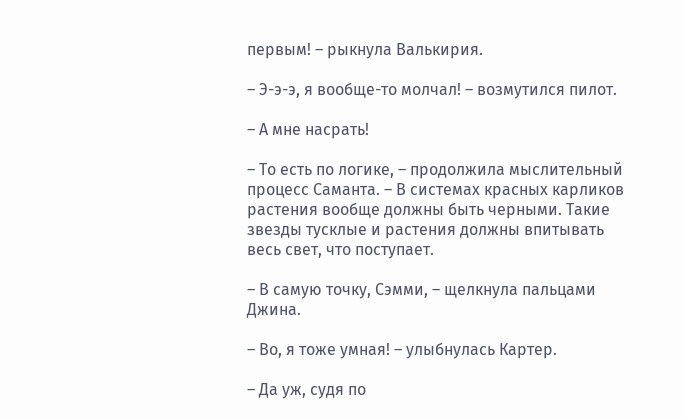первым! – рыкнула Валькирия.

– Э-э-э, я вообще-то молчал! – возмутился пилот.

– А мне насрать!

– То есть по логике, – продолжила мыслительный процесс Саманта. – В системах красных карликов растения вообще должны быть черными. Такие звезды тусклые и растения должны впитывать весь свет, что поступает.

– В самую точку, Сэмми, – щелкнула пальцами Джина.

– Во, я тоже умная! – улыбнулась Картер.

– Да уж, судя по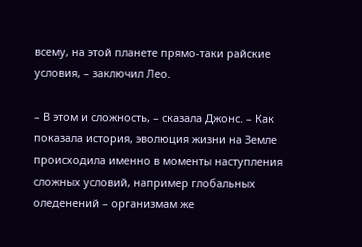всему, на этой планете прямо-таки райские условия, – заключил Лео.

– В этом и сложность, – сказала Джонс. – Как показала история, эволюция жизни на Земле происходила именно в моменты наступления сложных условий, например глобальных оледенений – организмам же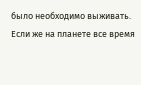было необходимо выживать. Если же на планете все время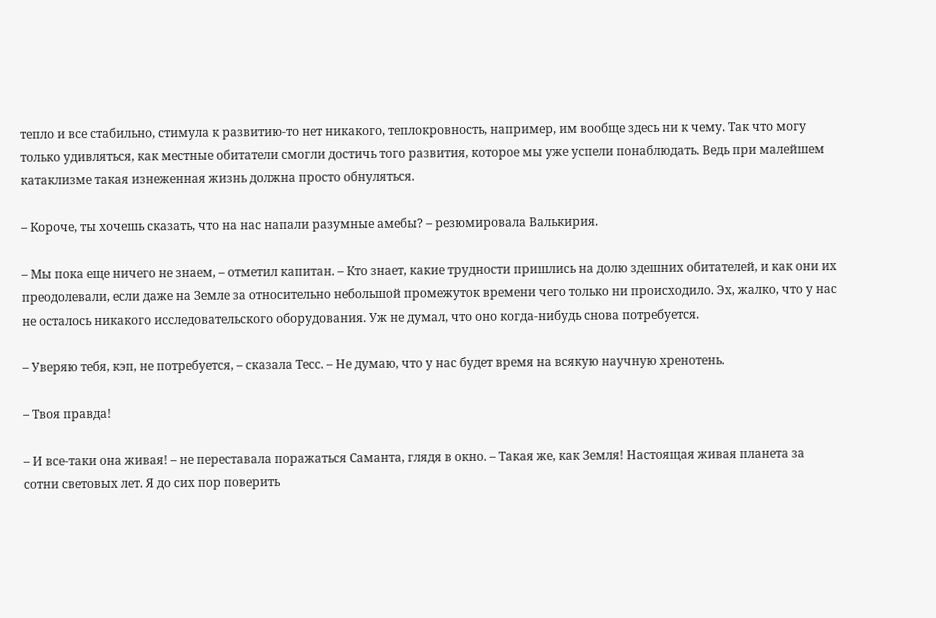тепло и все стабильно, стимула к развитию-то нет никакого, теплокровность, например, им вообще здесь ни к чему. Так что могу только удивляться, как местные обитатели смогли достичь того развития, которое мы уже успели понаблюдать. Ведь при малейшем катаклизме такая изнеженная жизнь должна просто обнуляться.

– Короче, ты хочешь сказать, что на нас напали разумные амебы? – резюмировала Валькирия.

– Мы пока еще ничего не знаем, – отметил капитан. – Кто знает, какие трудности пришлись на долю здешних обитателей, и как они их преодолевали, если даже на Земле за относительно небольшой промежуток времени чего только ни происходило. Эх, жалко, что у нас не осталось никакого исследовательского оборудования. Уж не думал, что оно когда-нибудь снова потребуется.

– Уверяю тебя, кэп, не потребуется, – сказала Тесс. – Не думаю, что у нас будет время на всякую научную хренотень.

– Твоя правда!

– И все-таки она живая! – не переставала поражаться Саманта, глядя в окно. – Такая же, как Земля! Настоящая живая планета за сотни световых лет. Я до сих пор поверить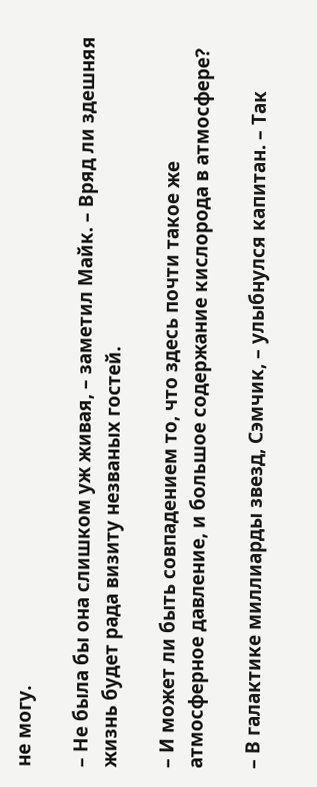не могу.

– Не была бы она слишком уж живая, – заметил Майк. – Вряд ли здешняя жизнь будет рада визиту незваных гостей.

– И может ли быть совпадением то, что здесь почти такое же атмосферное давление, и большое содержание кислорода в атмосфере?

– В галактике миллиарды звезд, Сэмчик, – улыбнулся капитан. – Так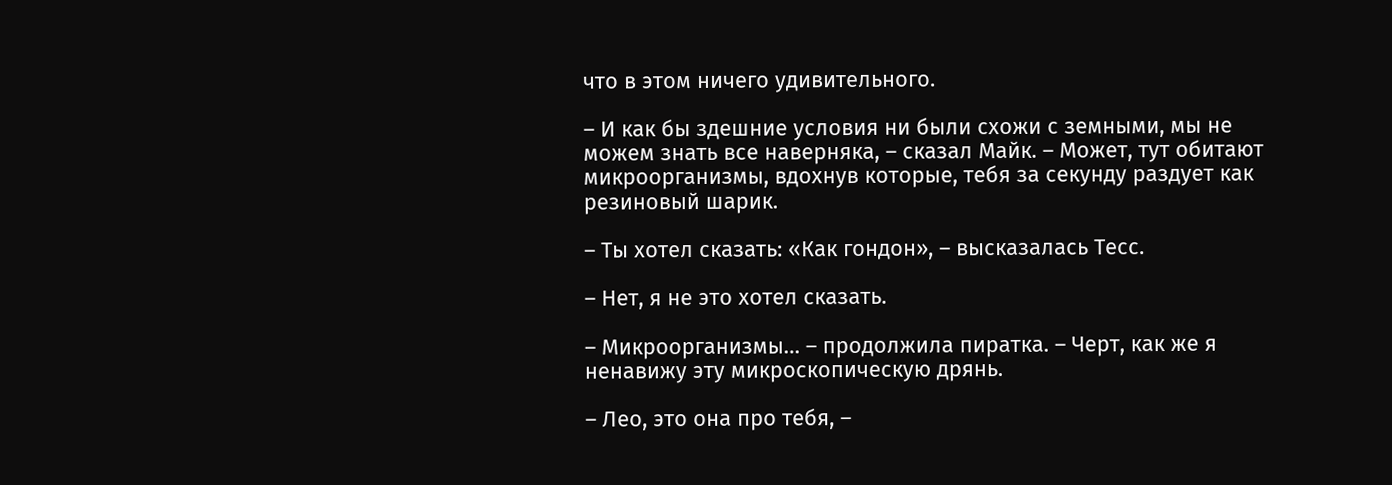что в этом ничего удивительного.

– И как бы здешние условия ни были схожи с земными, мы не можем знать все наверняка, – сказал Майк. – Может, тут обитают микроорганизмы, вдохнув которые, тебя за секунду раздует как резиновый шарик.

– Ты хотел сказать: «Как гондон», – высказалась Тесс.

– Нет, я не это хотел сказать.

– Микроорганизмы… – продолжила пиратка. – Черт, как же я ненавижу эту микроскопическую дрянь.

– Лео, это она про тебя, –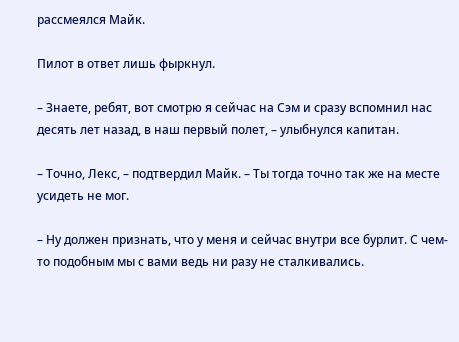рассмеялся Майк.

Пилот в ответ лишь фыркнул.

– Знаете, ребят, вот смотрю я сейчас на Сэм и сразу вспомнил нас десять лет назад, в наш первый полет, – улыбнулся капитан.

– Точно, Лекс, – подтвердил Майк. – Ты тогда точно так же на месте усидеть не мог.

– Ну должен признать, что у меня и сейчас внутри все бурлит. С чем-то подобным мы с вами ведь ни разу не сталкивались.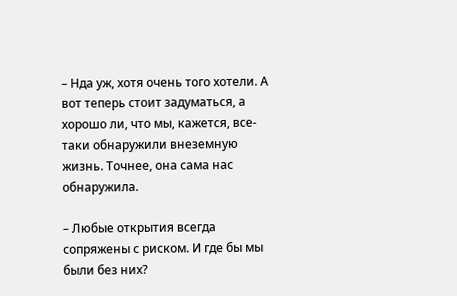– Нда уж, хотя очень того хотели. А вот теперь стоит задуматься, а хорошо ли, что мы, кажется, все-таки обнаружили внеземную жизнь. Точнее, она сама нас обнаружила.

– Любые открытия всегда сопряжены с риском. И где бы мы были без них?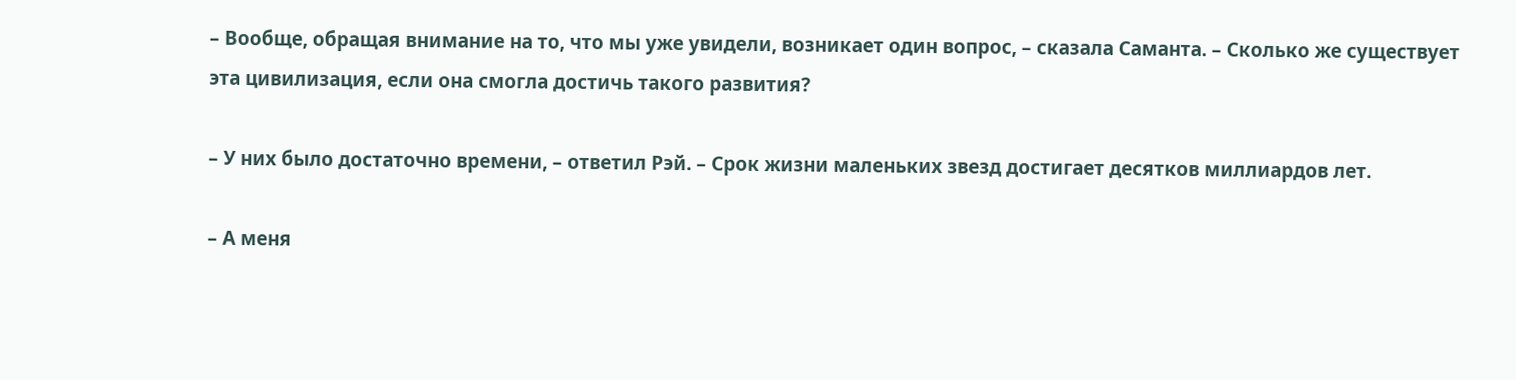– Вообще, обращая внимание на то, что мы уже увидели, возникает один вопрос, – сказала Саманта. – Сколько же существует эта цивилизация, если она смогла достичь такого развития?

– У них было достаточно времени, – ответил Рэй. – Срок жизни маленьких звезд достигает десятков миллиардов лет.

– А меня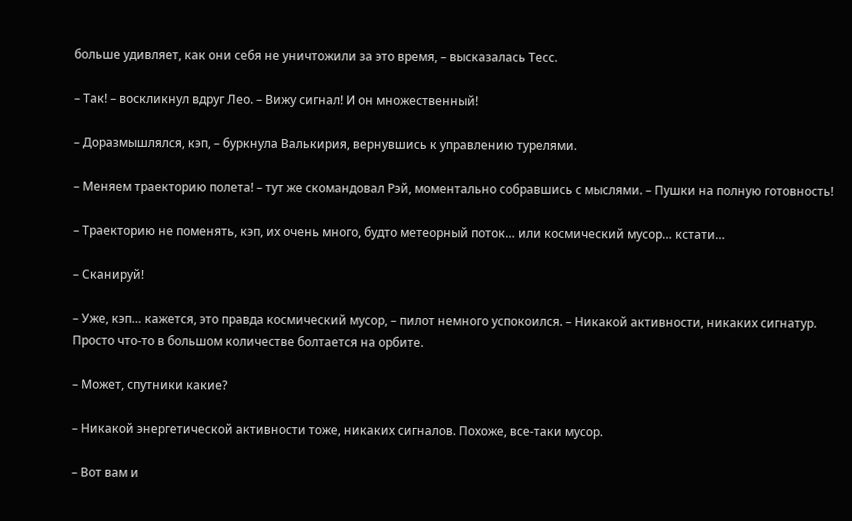больше удивляет, как они себя не уничтожили за это время, – высказалась Тесс.

– Так! – воскликнул вдруг Лео. – Вижу сигнал! И он множественный!

– Доразмышлялся, кэп, – буркнула Валькирия, вернувшись к управлению турелями.

– Меняем траекторию полета! – тут же скомандовал Рэй, моментально собравшись с мыслями. – Пушки на полную готовность!

– Траекторию не поменять, кэп, их очень много, будто метеорный поток… или космический мусор… кстати…

– Сканируй!

– Уже, кэп… кажется, это правда космический мусор, – пилот немного успокоился. – Никакой активности, никаких сигнатур. Просто что-то в большом количестве болтается на орбите.

– Может, спутники какие?

– Никакой энергетической активности тоже, никаких сигналов. Похоже, все-таки мусор.

– Вот вам и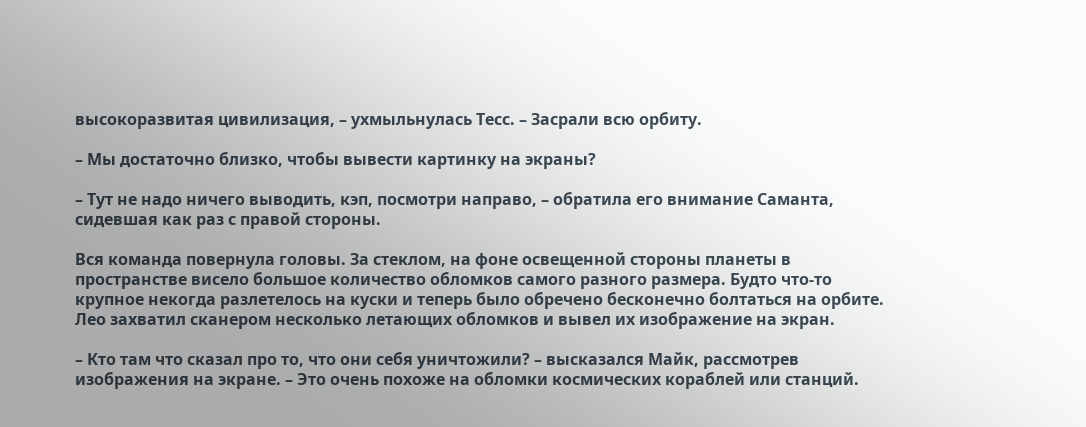высокоразвитая цивилизация, – ухмыльнулась Тесс. – Засрали всю орбиту.

– Мы достаточно близко, чтобы вывести картинку на экраны?

– Тут не надо ничего выводить, кэп, посмотри направо, – обратила его внимание Саманта, сидевшая как раз с правой стороны.

Вся команда повернула головы. За стеклом, на фоне освещенной стороны планеты в пространстве висело большое количество обломков самого разного размера. Будто что-то крупное некогда разлетелось на куски и теперь было обречено бесконечно болтаться на орбите. Лео захватил сканером несколько летающих обломков и вывел их изображение на экран.

– Кто там что сказал про то, что они себя уничтожили? – высказался Майк, рассмотрев изображения на экране. – Это очень похоже на обломки космических кораблей или станций.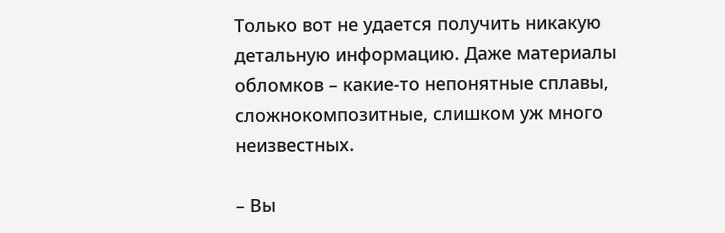Только вот не удается получить никакую детальную информацию. Даже материалы обломков – какие-то непонятные сплавы, сложнокомпозитные, слишком уж много неизвестных.

– Вы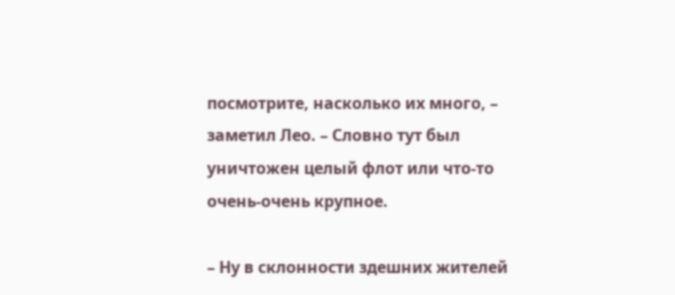посмотрите, насколько их много, – заметил Лео. – Словно тут был уничтожен целый флот или что-то очень-очень крупное.

– Ну в склонности здешних жителей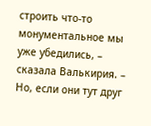строить что-то монументальное мы уже убедились, – сказала Валькирия. – Но, если они тут друг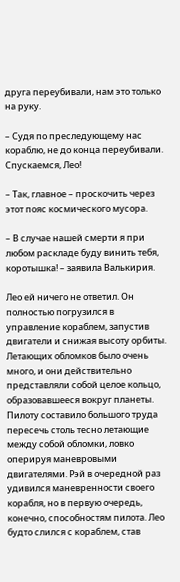друга переубивали, нам это только на руку.

– Судя по преследующему нас кораблю, не до конца переубивали. Спускаемся, Лео!

– Так, главное – проскочить через этот пояс космического мусора.

– В случае нашей смерти я при любом раскладе буду винить тебя, коротышка! – заявила Валькирия.

Лео ей ничего не ответил. Он полностью погрузился в управление кораблем, запустив двигатели и снижая высоту орбиты. Летающих обломков было очень много, и они действительно представляли собой целое кольцо, образовавшееся вокруг планеты. Пилоту составило большого труда пересечь столь тесно летающие между собой обломки, ловко оперируя маневровыми двигателями. Рэй в очередной раз удивился маневренности своего корабля, но в первую очередь, конечно, способностям пилота. Лео будто слился с кораблем, став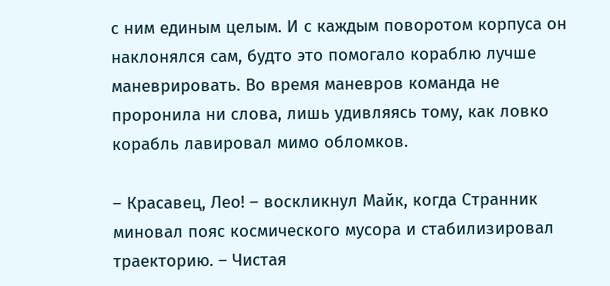с ним единым целым. И с каждым поворотом корпуса он наклонялся сам, будто это помогало кораблю лучше маневрировать. Во время маневров команда не проронила ни слова, лишь удивляясь тому, как ловко корабль лавировал мимо обломков.

– Красавец, Лео! – воскликнул Майк, когда Странник миновал пояс космического мусора и стабилизировал траекторию. – Чистая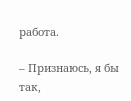работа.

– Признаюсь, я бы так,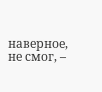наверное, не смог, –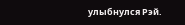улыбнулся Рэй.